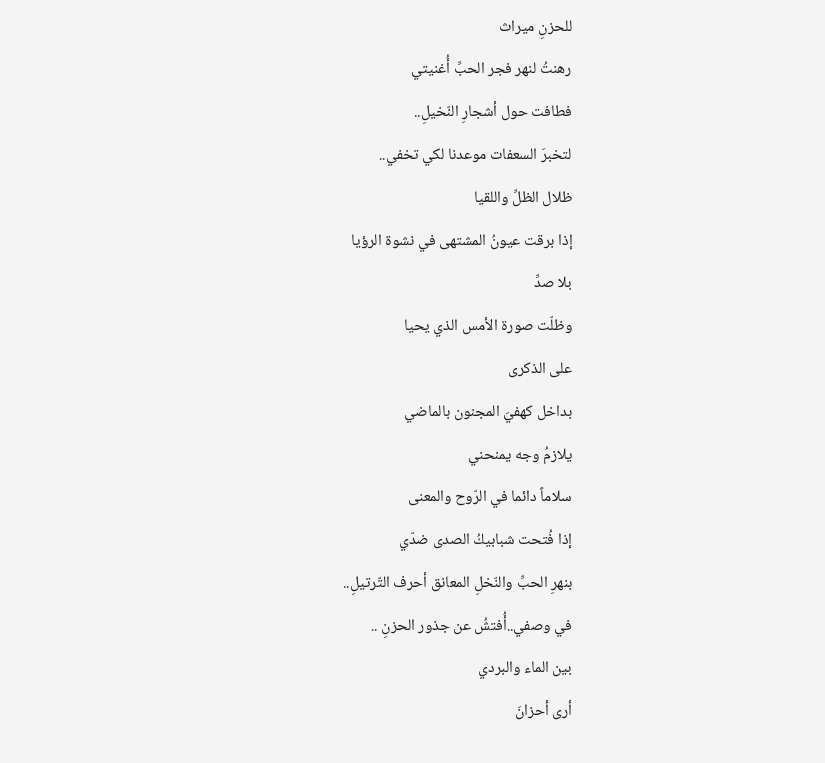للحزنِ ميراث
رهنتُ لنهر فجر الحبِّ أُغنيتي
فطافت حول أشجارِ النّخيلِ..
لتخبرَ السعفات موعدنا لكي تخفي..
ظلال الظلِّ واللقيا
إذا برقت عيونُ المشتهى في نشوة الرؤيا
بلا صدِّ
وظلّت صورة الأمس الذي يحيا
على الذكرى
بداخل كهفيَ المجنون بالماضي
يلازمُ وجه يمنحني
سلاماً دائما في الرّوح والمعنى
إذا فُتحت شبابيكُ الصدى ضدّي
بنهرِ الحبِّ والنّخلِ المعانق أحرف التّرتيلِ..
في وصفي..أُفتشُ عن جذور الحزنِ ..
بين الماء والبردي
أرى أحزانَ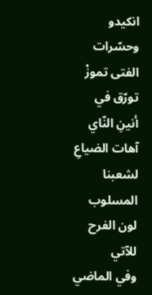انكيدو
وحسّرات الفتى تموزْ
تورّق في أنينِ النّاي آهات الضياعِ
لشعبنا المسلوب لون الفرح للآتي
وفي الماضي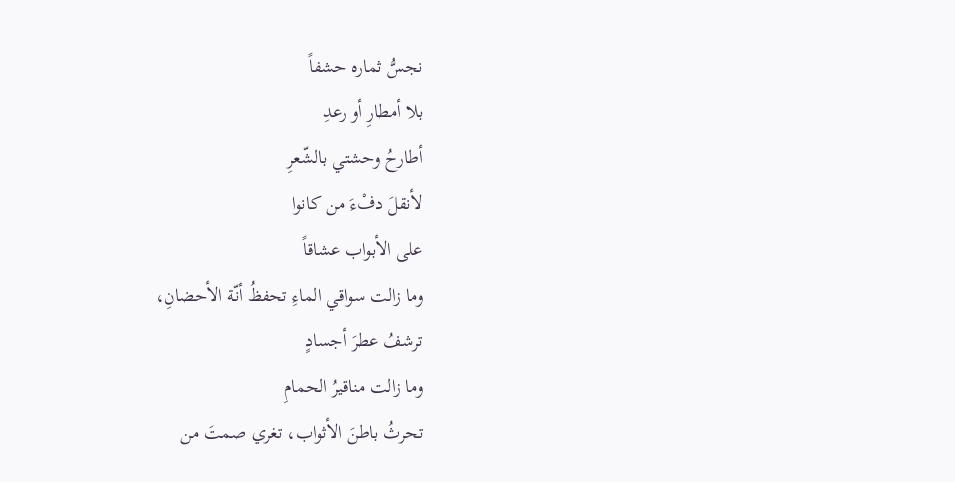نجسُّ ثماره حشفاً
بلا أمطارِ أو رعدِ
أطارحُ وحشتي بالشّعرِ
لأنقلَ دفْءَ من كانوا
على الأبواب عشاقاً
وما زالت سواقي الماءِ تحفظُ أنّة الأحضانِ،
ترشفُ عطرَ أجسادٍ
وما زالت مناقيرُ الحمامِ
تحرثُ باطنَ الأثواب، تغري صمتَ من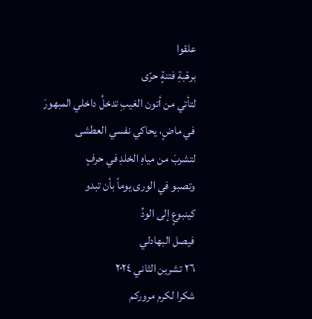علقوا
برهْبةِ فتنةٍ حرّى
لتأتي من أتون الغيبِ تدخلُ داخلي المبهورَ
في ماضٍ، يحاكي نفسي العطشى
لتشربَ من مياهِ الخلدِ في حرفٍ
وتصبو في الورى يوماً بأن تبدو
كينبوعٍ إلى الودِّ
فيصل البهادلي
٢٦ تشرين الثاني ٢٠٢٤
شكرا لكرم مروركم